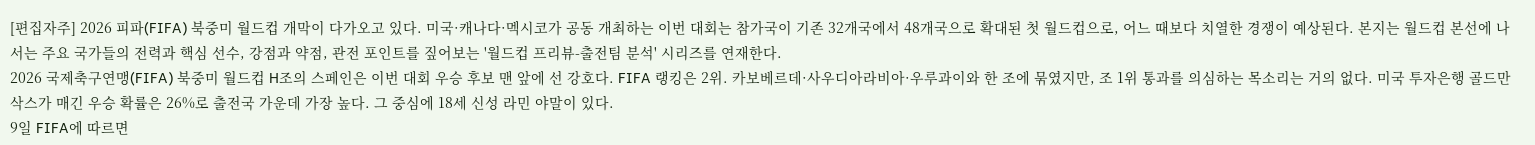[편집자주] 2026 피파(FIFA) 북중미 월드컵 개막이 다가오고 있다. 미국·캐나다·멕시코가 공동 개최하는 이번 대회는 참가국이 기존 32개국에서 48개국으로 확대된 첫 월드컵으로, 어느 때보다 치열한 경쟁이 예상된다. 본지는 월드컵 본선에 나서는 주요 국가들의 전력과 핵심 선수, 강점과 약점, 관전 포인트를 짚어보는 '월드컵 프리뷰-출전팀 분석' 시리즈를 연재한다.
2026 국제축구연맹(FIFA) 북중미 월드컵 H조의 스페인은 이번 대회 우승 후보 맨 앞에 선 강호다. FIFA 랭킹은 2위. 카보베르데·사우디아라비아·우루과이와 한 조에 묶였지만, 조 1위 통과를 의심하는 목소리는 거의 없다. 미국 투자은행 골드만삭스가 매긴 우승 확률은 26%로 출전국 가운데 가장 높다. 그 중심에 18세 신성 라민 야말이 있다.
9일 FIFA에 따르면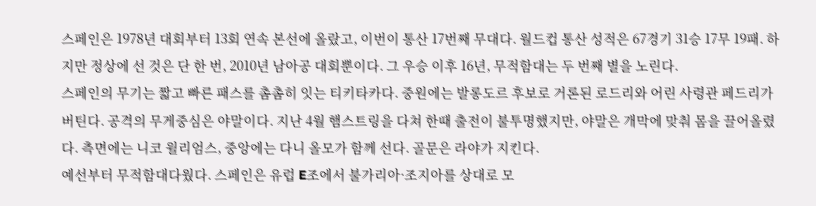스페인은 1978년 대회부터 13회 연속 본선에 올랐고, 이번이 통산 17번째 무대다. 월드컵 통산 성적은 67경기 31승 17무 19패. 하지만 정상에 선 것은 단 한 번, 2010년 남아공 대회뿐이다. 그 우승 이후 16년, 무적함대는 두 번째 별을 노린다.
스페인의 무기는 짧고 빠른 패스를 촘촘히 잇는 티키타카다. 중원에는 발롱도르 후보로 거론된 로드리와 어린 사령관 페드리가 버틴다. 공격의 무게중심은 야말이다. 지난 4월 햄스트링을 다쳐 한때 출전이 불투명했지만, 야말은 개막에 맞춰 몸을 끌어올렸다. 측면에는 니코 윌리엄스, 중앙에는 다니 올모가 함께 선다. 골문은 라야가 지킨다.
예선부터 무적함대다웠다. 스페인은 유럽 E조에서 불가리아·조지아를 상대로 모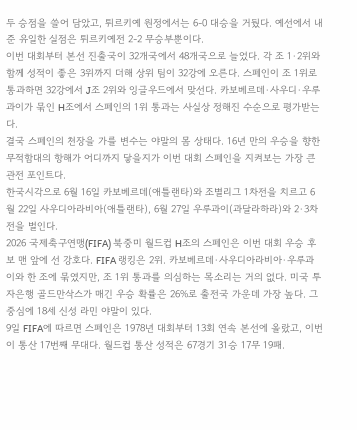두 승점을 쓸어 담았고, 튀르키예 원정에서는 6-0 대승을 거뒀다. 예선에서 내준 유일한 실점은 튀르키예전 2-2 무승부뿐이다.
이번 대회부터 본선 진출국이 32개국에서 48개국으로 늘었다. 각 조 1·2위와 함께 성적이 좋은 3위까지 더해 상위 팀이 32강에 오른다. 스페인이 조 1위로 통과하면 32강에서 J조 2위와 잉글우드에서 맞선다. 카보베르데·사우디·우루과이가 묶인 H조에서 스페인의 1위 통과는 사실상 정해진 수순으로 평가받는다.
결국 스페인의 천장을 가를 변수는 야말의 몸 상태다. 16년 만의 우승을 향한 무적함대의 항해가 어디까지 닿을지가 이번 대회 스페인을 지켜보는 가장 큰 관전 포인트다.
한국시각으로 6월 16일 카보베르데(애틀랜타)와 조별리그 1차전을 치르고 6월 22일 사우디아라비아(애틀랜타), 6월 27일 우루과이(과달라하라)와 2·3차전을 벌인다.
2026 국제축구연맹(FIFA) 북중미 월드컵 H조의 스페인은 이번 대회 우승 후보 맨 앞에 선 강호다. FIFA 랭킹은 2위. 카보베르데·사우디아라비아·우루과이와 한 조에 묶였지만, 조 1위 통과를 의심하는 목소리는 거의 없다. 미국 투자은행 골드만삭스가 매긴 우승 확률은 26%로 출전국 가운데 가장 높다. 그 중심에 18세 신성 라민 야말이 있다.
9일 FIFA에 따르면 스페인은 1978년 대회부터 13회 연속 본선에 올랐고, 이번이 통산 17번째 무대다. 월드컵 통산 성적은 67경기 31승 17무 19패.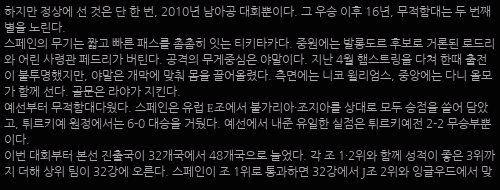하지만 정상에 선 것은 단 한 번, 2010년 남아공 대회뿐이다. 그 우승 이후 16년, 무적함대는 두 번째 별을 노린다.
스페인의 무기는 짧고 빠른 패스를 촘촘히 잇는 티키타카다. 중원에는 발롱도르 후보로 거론된 로드리와 어린 사령관 페드리가 버틴다. 공격의 무게중심은 야말이다. 지난 4월 햄스트링을 다쳐 한때 출전이 불투명했지만, 야말은 개막에 맞춰 몸을 끌어올렸다. 측면에는 니코 윌리엄스, 중앙에는 다니 올모가 함께 선다. 골문은 라야가 지킨다.
예선부터 무적함대다웠다. 스페인은 유럽 E조에서 불가리아·조지아를 상대로 모두 승점을 쓸어 담았고, 튀르키예 원정에서는 6-0 대승을 거뒀다. 예선에서 내준 유일한 실점은 튀르키예전 2-2 무승부뿐이다.
이번 대회부터 본선 진출국이 32개국에서 48개국으로 늘었다. 각 조 1·2위와 함께 성적이 좋은 3위까지 더해 상위 팀이 32강에 오른다. 스페인이 조 1위로 통과하면 32강에서 J조 2위와 잉글우드에서 맞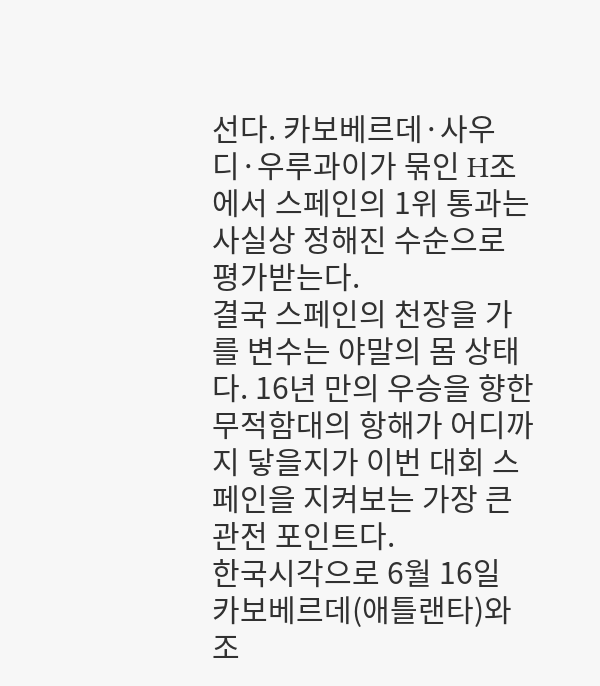선다. 카보베르데·사우디·우루과이가 묶인 H조에서 스페인의 1위 통과는 사실상 정해진 수순으로 평가받는다.
결국 스페인의 천장을 가를 변수는 야말의 몸 상태다. 16년 만의 우승을 향한 무적함대의 항해가 어디까지 닿을지가 이번 대회 스페인을 지켜보는 가장 큰 관전 포인트다.
한국시각으로 6월 16일 카보베르데(애틀랜타)와 조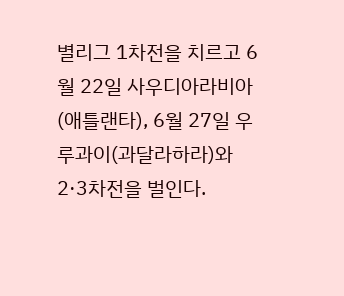별리그 1차전을 치르고 6월 22일 사우디아라비아(애틀랜타), 6월 27일 우루과이(과달라하라)와 2·3차전을 벌인다.